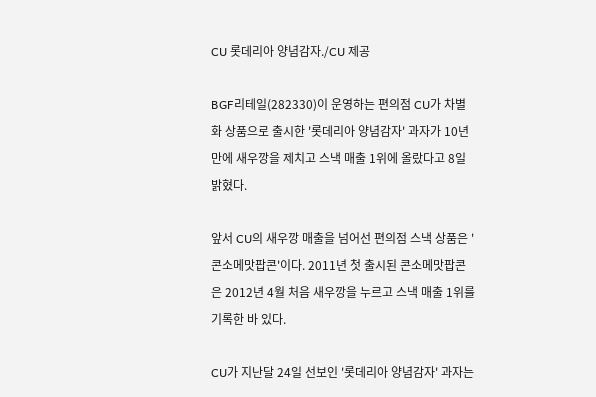CU 롯데리아 양념감자./CU 제공

BGF리테일(282330)이 운영하는 편의점 CU가 차별화 상품으로 출시한 '롯데리아 양념감자' 과자가 10년 만에 새우깡을 제치고 스낵 매출 1위에 올랐다고 8일 밝혔다.

앞서 CU의 새우깡 매출을 넘어선 편의점 스낵 상품은 '콘소메맛팝콘'이다. 2011년 첫 출시된 콘소메맛팝콘은 2012년 4월 처음 새우깡을 누르고 스낵 매출 1위를 기록한 바 있다.

CU가 지난달 24일 선보인 '롯데리아 양념감자' 과자는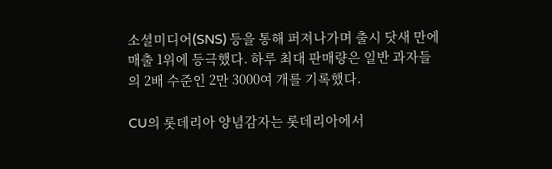소셜미디어(SNS) 등을 통해 퍼져나가며 출시 닷새 만에 매출 1위에 등극했다. 하루 최대 판매량은 일반 과자들의 2배 수준인 2만 3000여 개를 기록했다.

CU의 롯데리아 양념감자는 롯데리아에서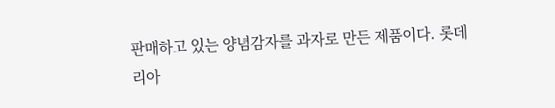판매하고 있는 양념감자를 과자로 만든 제품이다. 롯데리아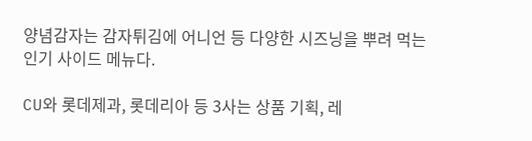양념감자는 감자튀김에 어니언 등 다양한 시즈닝을 뿌려 먹는 인기 사이드 메뉴다.

CU와 롯데제과, 롯데리아 등 3사는 상품 기획, 레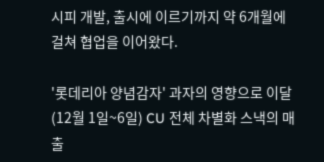시피 개발, 출시에 이르기까지 약 6개월에 걸쳐 협업을 이어왔다.

'롯데리아 양념감자' 과자의 영향으로 이달(12월 1일~6일) CU 전체 차별화 스낵의 매출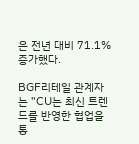은 전년 대비 71.1% 증가했다.

BGF리테일 관계자는 "CU는 최신 트렌드를 반영한 협업을 통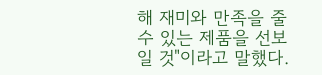해 재미와 만족을 줄 수 있는 제품을 선보일 것"이라고 말했다.